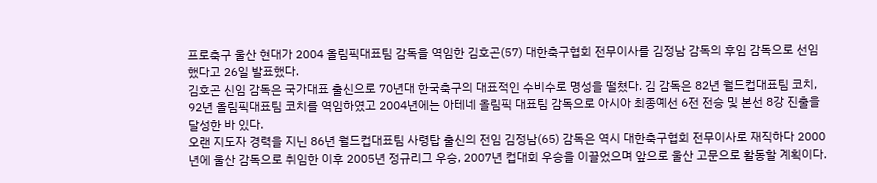프로축구 울산 현대가 2004 올림픽대표팀 감독을 역임한 김호곤(57) 대한축구협회 전무이사를 김정남 감독의 후임 감독으로 선임했다고 26일 발표했다.
김호곤 신임 감독은 국가대표 출신으로 70년대 한국축구의 대표적인 수비수로 명성을 떨쳤다. 김 감독은 82년 월드컵대표팀 코치, 92년 올림픽대표팀 코치를 역임하였고 2004년에는 아테네 올림픽 대표팀 감독으로 아시아 최종예선 6전 전승 및 본선 8강 진출을 달성한 바 있다.
오랜 지도자 경력을 지닌 86년 월드컵대표팀 사령탑 출신의 전임 김정남(65) 감독은 역시 대한축구협회 전무이사로 재직하다 2000년에 울산 감독으로 취임한 이후 2005년 정규리그 우승, 2007년 컵대회 우승을 이끌었으며 앞으로 울산 고문으로 활동할 계획이다.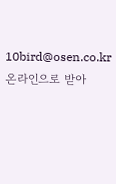10bird@osen.co.kr
온라인으로 받아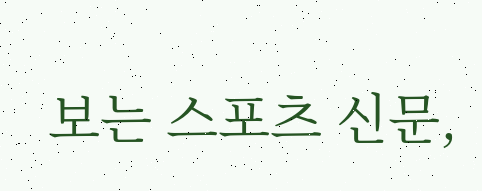보는 스포츠 신문,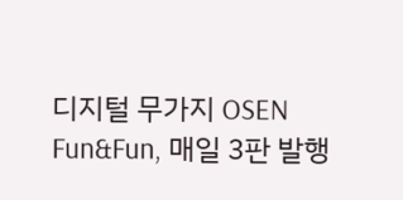디지털 무가지 OSEN Fun&Fun, 매일 3판 발행